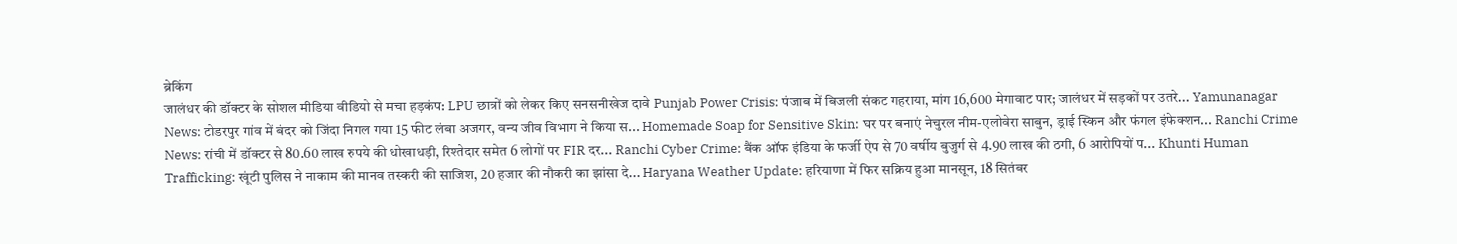ब्रेकिंग
जालंधर की डॉक्टर के सोशल मीडिया वीडियो से मचा हड़कंप: LPU छात्रों को लेकर किए सनसनीखेज दावे Punjab Power Crisis: पंजाब में बिजली संकट गहराया, मांग 16,600 मेगावाट पार; जालंधर में सड़कों पर उतरे... Yamunanagar News: टोडरपुर गांव में बंदर को जिंदा निगल गया 15 फीट लंबा अजगर, वन्य जीव विभाग ने किया स... Homemade Soap for Sensitive Skin: घर पर बनाएं नेचुरल नीम-एलोवेरा साबुन, ड्राई स्किन और फंगल इंफेक्शन... Ranchi Crime News: रांची में डॉक्टर से 80.60 लाख रुपये की धोखाधड़ी, रिश्तेदार समेत 6 लोगों पर FIR दर... Ranchi Cyber Crime: बैंक ऑफ इंडिया के फर्जी ऐप से 70 वर्षीय बुजुर्ग से 4.90 लाख की ठगी, 6 आरोपियों प... Khunti Human Trafficking: खूंटी पुलिस ने नाकाम की मानव तस्करी की साजिश, 20 हजार की नौकरी का झांसा दे... Haryana Weather Update: हरियाणा में फिर सक्रिय हुआ मानसून, 18 सितंबर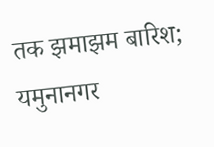तक झमाझम बारिश; यमुनानगर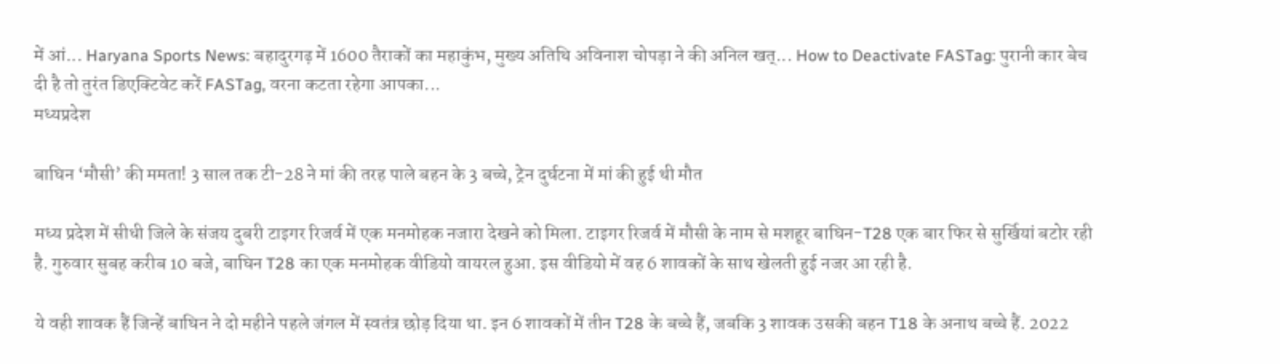में आं... Haryana Sports News: बहादुरगढ़ में 1600 तैराकों का महाकुंभ, मुख्य अतिथि अविनाश चोपड़ा ने की अनिल खत्... How to Deactivate FASTag: पुरानी कार बेच दी है तो तुरंत डिएक्टिवेट करें FASTag, वरना कटता रहेगा आपका...
मध्यप्रदेश

बाघिन ‘मौसी’ की ममता! 3 साल तक टी-28 ने मां की तरह पाले बहन के 3 बच्चे, ट्रेन दुर्घटना में मां की हुई थी मौत

मध्य प्रदेश में सीधी जिले के संजय दुबरी टाइगर रिजर्व में एक मनमोहक नजारा देखने को मिला. टाइगर रिजर्व में मौसी के नाम से मशहूर बाघिन-T28 एक बार फिर से सुर्खियां बटोर रही है. गुरुवार सुबह करीब 10 बजे, बाघिन T28 का एक मनमोहक वीडियो वायरल हुआ. इस वीडियो में वह 6 शावकों के साथ खेलती हुई नजर आ रही है.

ये वही शावक हैं जिन्हें बाघिन ने दो महीने पहले जंगल में स्वतंत्र छोड़ दिया था. इन 6 शावकों में तीन T28 के बच्चे हैं, जबकि 3 शावक उसकी बहन T18 के अनाथ बच्चे हैं. 2022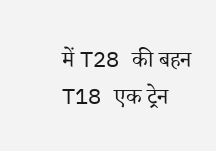में T28 की बहन T18 एक ट्रेन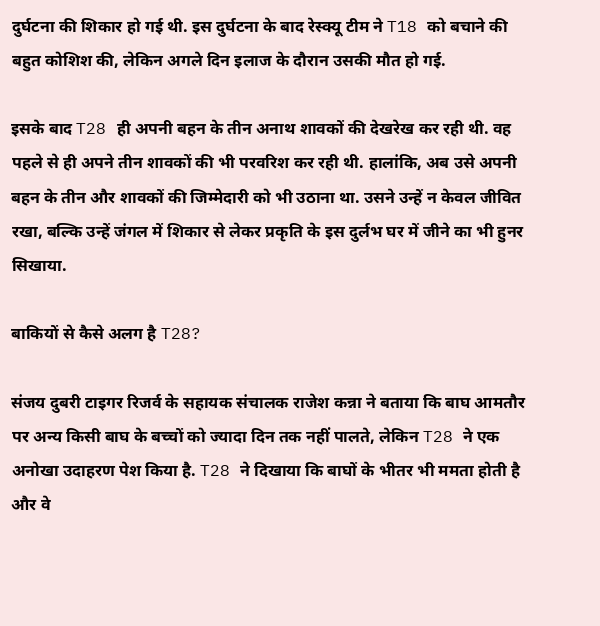दुर्घटना की शिकार हो गई थी. इस दुर्घटना के बाद रेस्क्यू टीम ने T18 को बचाने की बहुत कोशिश की, लेकिन अगले दिन इलाज के दौरान उसकी मौत हो गई.

इसके बाद T28 ही अपनी बहन के तीन अनाथ शावकों की देखरेख कर रही थी. वह पहले से ही अपने तीन शावकों की भी परवरिश कर रही थी. हालांकि, अब उसे अपनी बहन के तीन और शावकों की जिम्मेदारी को भी उठाना था. उसने उन्हें न केवल जीवित रखा, बल्कि उन्हें जंगल में शिकार से लेकर प्रकृति के इस दुर्लभ घर में जीने का भी हुनर सिखाया.

बाकियों से कैसे अलग है T28?

संजय दुबरी टाइगर रिजर्व के सहायक संचालक राजेश कन्ना ने बताया कि बाघ आमतौर पर अन्य किसी बाघ के बच्चों को ज्यादा दिन तक नहीं पालते, लेकिन T28 ने एक अनोखा उदाहरण पेश किया है. T28 ने दिखाया कि बाघों के भीतर भी ममता होती है और वे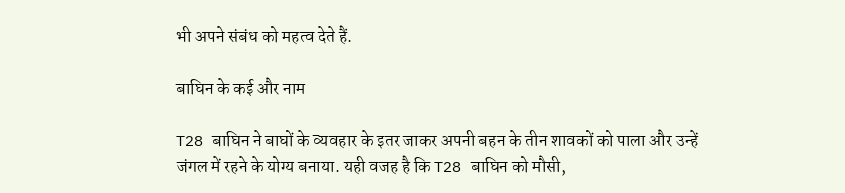भी अपने संबंध को महत्व देते हैं.

बाघिन के कई और नाम

T28 बाघिन ने बाघों के व्यवहार के इतर जाकर अपनी बहन के तीन शावकों को पाला और उन्हें जंगल में रहने के योग्य बनाया. यही वजह है कि T28 बाघिन को मौसी,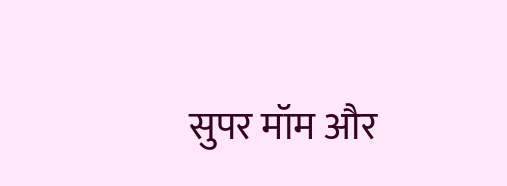सुपर मॉम और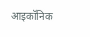आइकॉनिक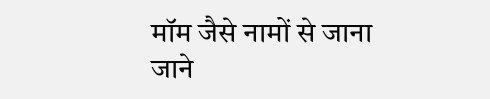मॉम जैसे नामों से जाना जाने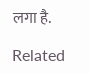लगा है.

Related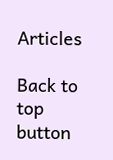Articles

Back to top button